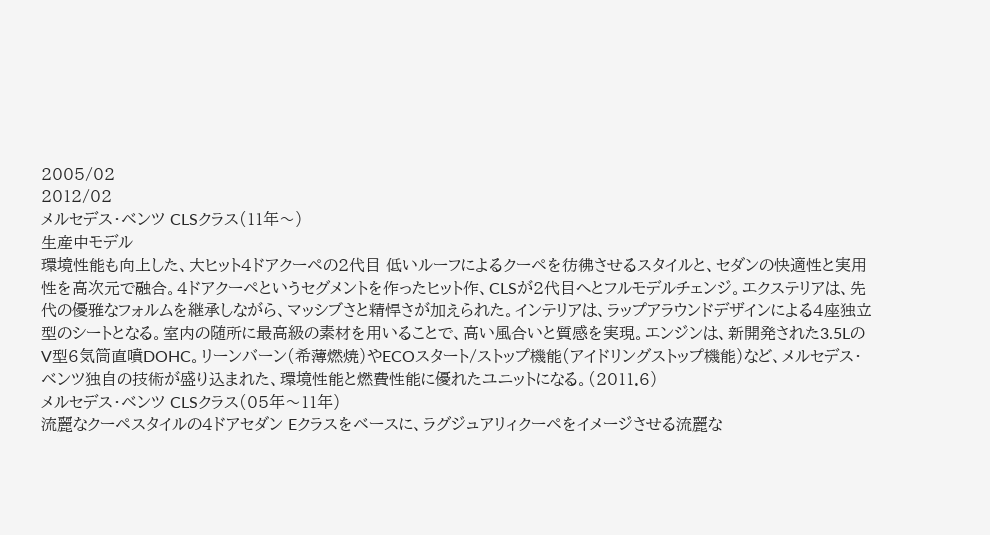2005/02
2012/02
メルセデス・ベンツ CLSクラス(11年〜)
生産中モデル
環境性能も向上した、大ヒット4ドアクーペの2代目 低いルーフによるクーペを彷彿させるスタイルと、セダンの快適性と実用性を高次元で融合。4ドアクーペというセグメントを作ったヒット作、CLSが2代目へとフルモデルチェンジ。エクステリアは、先代の優雅なフォルムを継承しながら、マッシブさと精悍さが加えられた。インテリアは、ラップアラウンドデザインによる4座独立型のシートとなる。室内の随所に最高級の素材を用いることで、高い風合いと質感を実現。エンジンは、新開発された3.5LのV型6気筒直噴DOHC。リーンバーン(希薄燃焼)やECOスタート/ストップ機能(アイドリングストップ機能)など、メルセデス・ベンツ独自の技術が盛り込まれた、環境性能と燃費性能に優れたユニットになる。(2011.6)
メルセデス・ベンツ CLSクラス(05年〜11年)
流麗なクーペスタイルの4ドアセダン Eクラスをベースに、ラグジュアリィクーペをイメージさせる流麗な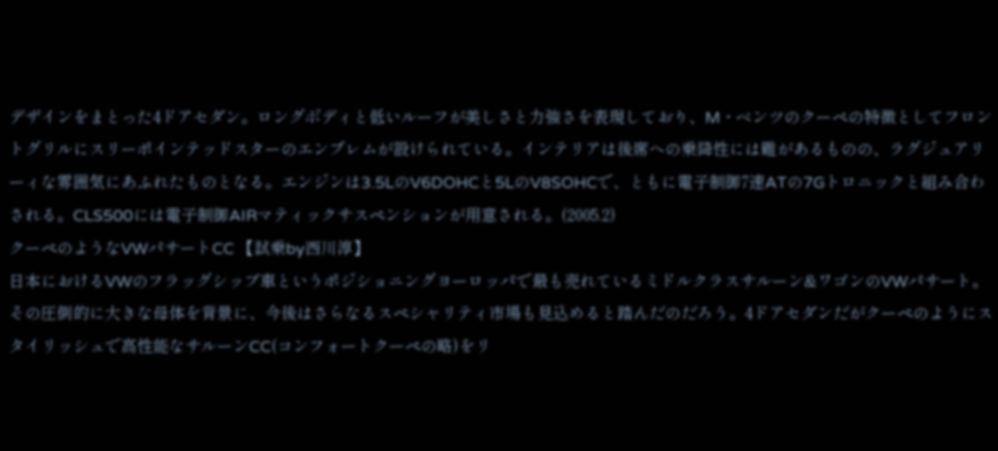デザインをまとった4ドアセダン。ロングボディと低いルーフが美しさと力強さを表現しており、M・ベンツのクーペの特徴としてフロントグリルにスリーポインテッドスターのエンブレムが設けられている。インテリアは後席への乗降性には難があるものの、ラグジュアリーィな雰囲気にあふれたものとなる。エンジンは3.5LのV6DOHCと5LのV8SOHCで、ともに電子制御7速ATの7Gトロニックと組み合わされる。CLS500には電子制御AIRマティックサスペンションが用意される。(2005.2)
クーペのようなVWパサートCC 【試乗by西川淳】
日本におけるVWのフラッグシップ車というポジショニングヨーロッパで最も売れているミドルクラスサルーン&ワゴンのVWパサート。その圧倒的に大きな母体を背景に、今後はさらなるスペシャリティ市場も見込めると踏んだのだろう。4ドアセダンだがクーペのようにスタイリッシュで高性能なサルーンCC(コンフォートクーペの略)をリ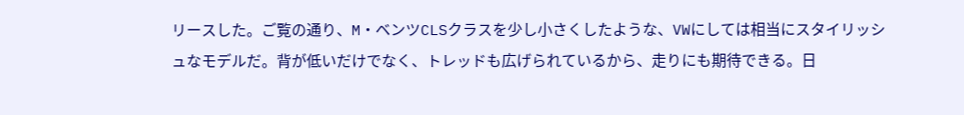リースした。ご覧の通り、M・ベンツCLSクラスを少し小さくしたような、VWにしては相当にスタイリッシュなモデルだ。背が低いだけでなく、トレッドも広げられているから、走りにも期待できる。日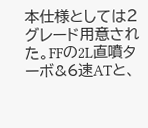本仕様としては2グレード用意された。FFの2L直噴ターボ&6速ATと、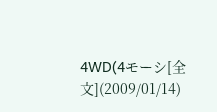4WD(4モーシ[全文](2009/01/14)